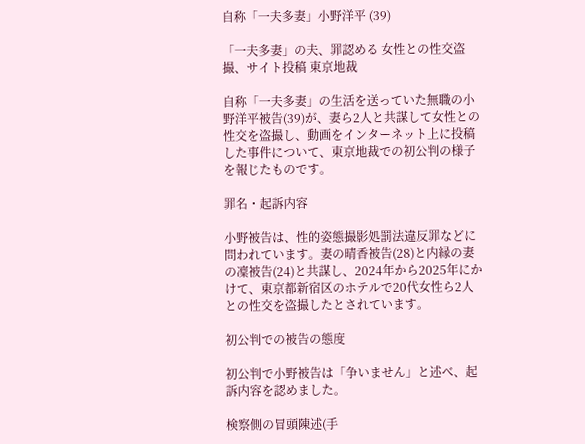自称「一夫多妻」小野洋平 (39)

「一夫多妻」の夫、罪認める 女性との性交盗撮、サイト投稿 東京地裁

自称「一夫多妻」の生活を送っていた無職の小野洋平被告(39)が、妻ら2人と共謀して女性との性交を盗撮し、動画をインターネット上に投稿した事件について、東京地裁での初公判の様子を報じたものです。

罪名・起訴内容

小野被告は、性的姿態撮影処罰法違反罪などに問われています。妻の晴香被告(28)と内縁の妻の凜被告(24)と共謀し、2024年から2025年にかけて、東京都新宿区のホテルで20代女性ら2人との性交を盗撮したとされています。

初公判での被告の態度

初公判で小野被告は「争いません」と述べ、起訴内容を認めました。

検察側の冒頭陳述(手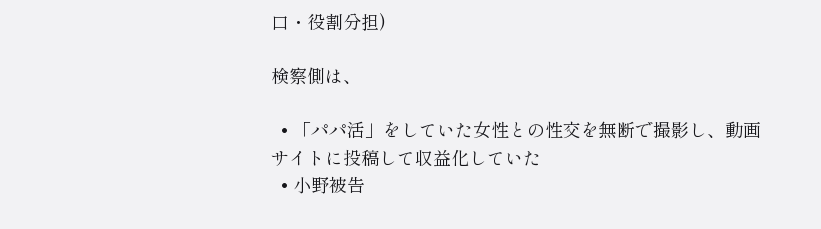口・役割分担)

検察側は、

  • 「パパ活」をしていた女性との性交を無断で撮影し、動画サイトに投稿して収益化していた
  • 小野被告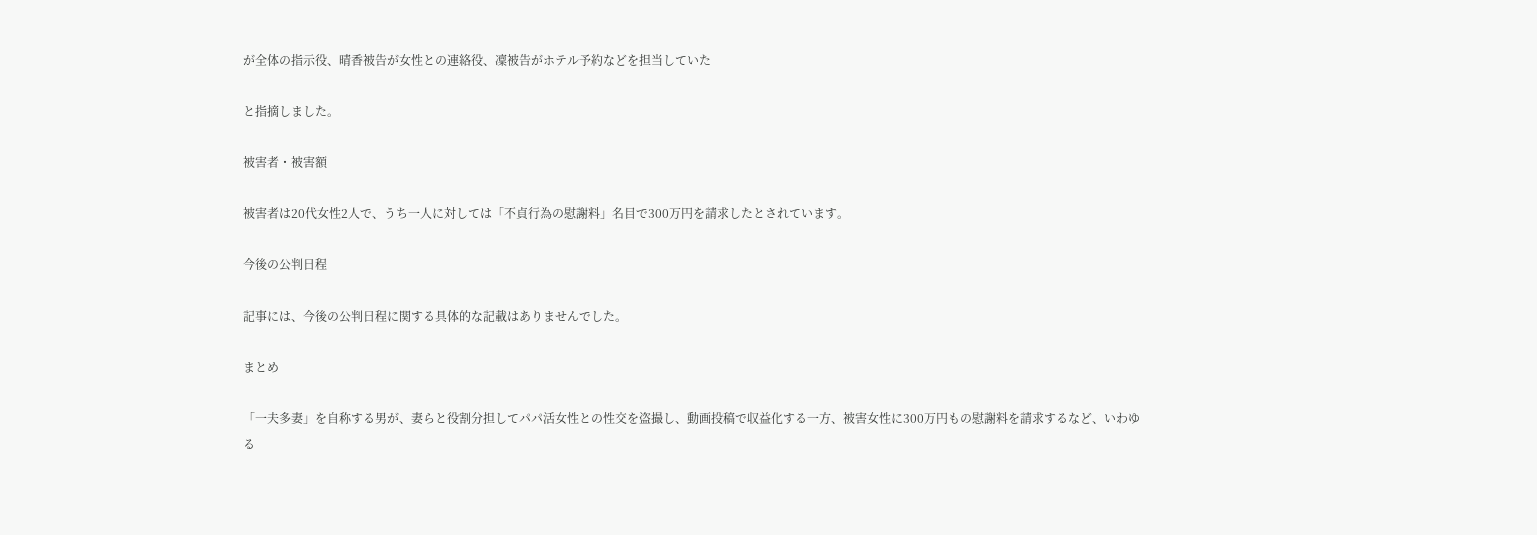が全体の指示役、晴香被告が女性との連絡役、凜被告がホテル予約などを担当していた

と指摘しました。

被害者・被害額

被害者は20代女性2人で、うち一人に対しては「不貞行為の慰謝料」名目で300万円を請求したとされています。

今後の公判日程

記事には、今後の公判日程に関する具体的な記載はありませんでした。

まとめ

「一夫多妻」を自称する男が、妻らと役割分担してパパ活女性との性交を盗撮し、動画投稿で収益化する一方、被害女性に300万円もの慰謝料を請求するなど、いわゆる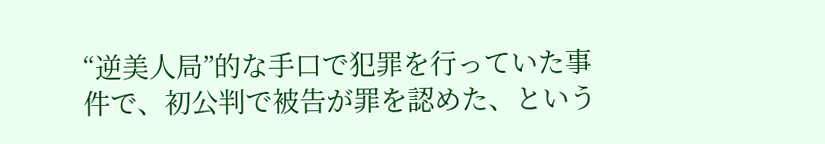“逆美人局”的な手口で犯罪を行っていた事件で、初公判で被告が罪を認めた、という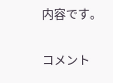内容です。

コメント